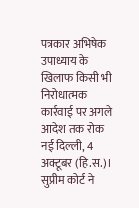पत्रकार अभिषेक उपाध्याय के खिलाफ किसी भी निरोधात्मक कार्रवाई पर अगले आदेश तक रोक
नई दिल्ली, 4 अक्टूबर (हि.स.)। सुप्रीम कोर्ट ने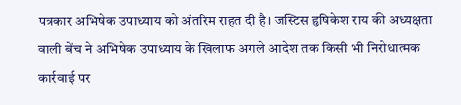पत्रकार अभिषेक उपाध्याय को अंतरिम राहत दी है। जस्टिस हृषिकेश राय की अध्यक्षता वाली बेंच ने अभिषेक उपाध्याय के खिलाफ अगले आदेश तक किसी भी निरोधात्मक कार्रवाई पर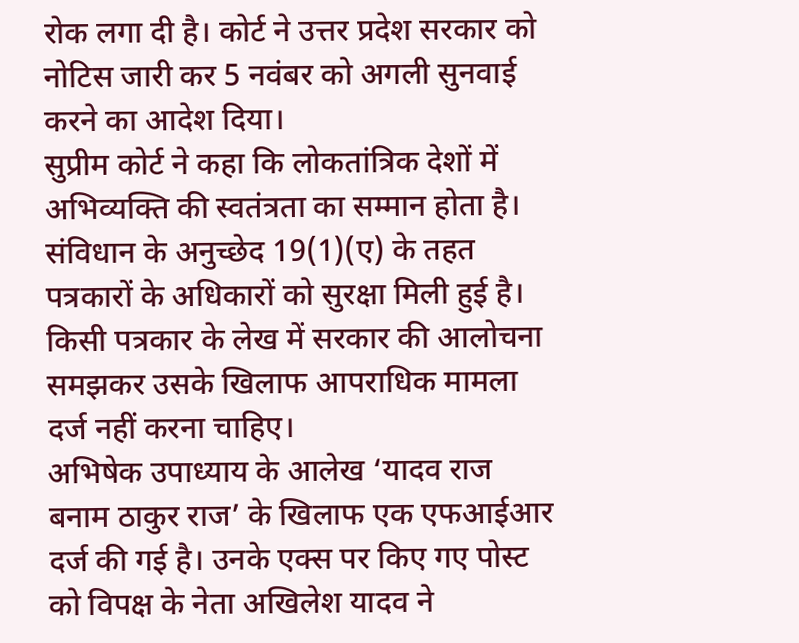रोक लगा दी है। कोर्ट ने उत्तर प्रदेश सरकार को नोटिस जारी कर 5 नवंबर को अगली सुनवाई करने का आदेश दिया।
सुप्रीम कोर्ट ने कहा कि लोकतांत्रिक देशों में अभिव्यक्ति की स्वतंत्रता का सम्मान होता है। संविधान के अनुच्छेद 19(1)(ए) के तहत पत्रकारों के अधिकारों को सुरक्षा मिली हुई है। किसी पत्रकार के लेख में सरकार की आलोचना समझकर उसके खिलाफ आपराधिक मामला दर्ज नहीं करना चाहिए।
अभिषेक उपाध्याय के आलेख ‘यादव राज बनाम ठाकुर राज’ के खिलाफ एक एफआईआर दर्ज की गई है। उनके एक्स पर किए गए पोस्ट को विपक्ष के नेता अखिलेश यादव ने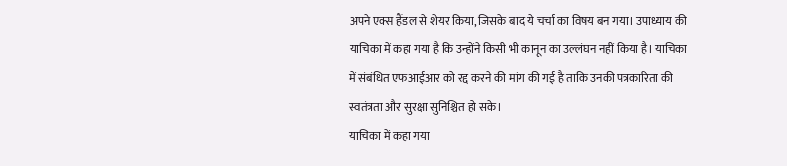अपने एक्स हैंडल से शेयर किया, जिसके बाद ये चर्चा का विषय बन गया। उपाध्याय की याचिका में कहा गया है कि उन्होंने किसी भी कानून का उल्लंघन नहीं किया है। याचिका में संबंधित एफआईआर को रद्द करने की मांग की गई है ताकि उनकी पत्रकारिता की स्वतंत्रता और सुरक्षा सुनिश्चित हो सके।
याचिका में कहा गया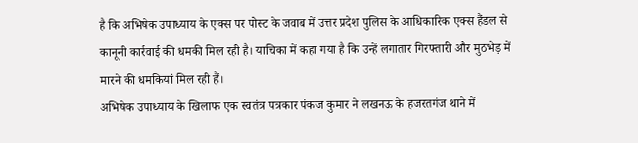है कि अभिषेक उपाध्याय के एक्स पर पोस्ट के जवाब में उत्तर प्रदेश पुलिस के आधिकारिक एक्स हैंडल से कानूनी कार्रवाई की धमकी मिल रही है। याचिका में कहा गया है कि उन्हें लगातार गिरफ्तारी और मुठभेड़ में मारने की धमकियां मिल रही हैं।
अभिषेक उपाध्याय के खिलाफ एक स्वतंत्र पत्रकार पंकज कुमार ने लखनऊ के हजरतगंज थाने में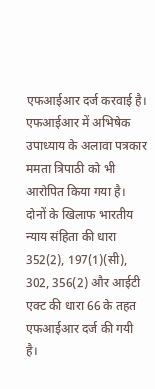एफआईआर दर्ज करवाई है। एफआईआर में अभिषेक उपाध्याय के अलावा पत्रकार ममता त्रिपाठी को भी आरोपित किया गया है। दोनों के खिलाफ भारतीय न्याय संहिता की धारा 352(2), 197(1)(सी), 302, 356(2) और आईटी एक्ट की धारा 66 के तहत एफआईआर दर्ज की गयी है।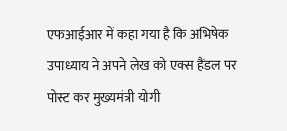एफआईआर में कहा गया है कि अभिषेक उपाध्याय ने अपने लेख को एक्स हैंडल पर पोस्ट कर मुख्यमंत्री योगी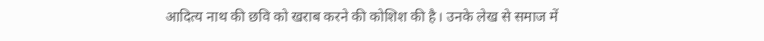आदित्य नाथ की छवि को खराब करने की कोशिश की है। उनके लेख से समाज में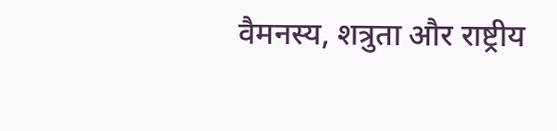वैमनस्य, शत्रुता और राष्ट्रीय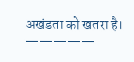अखंडता को खतरा है।
—————